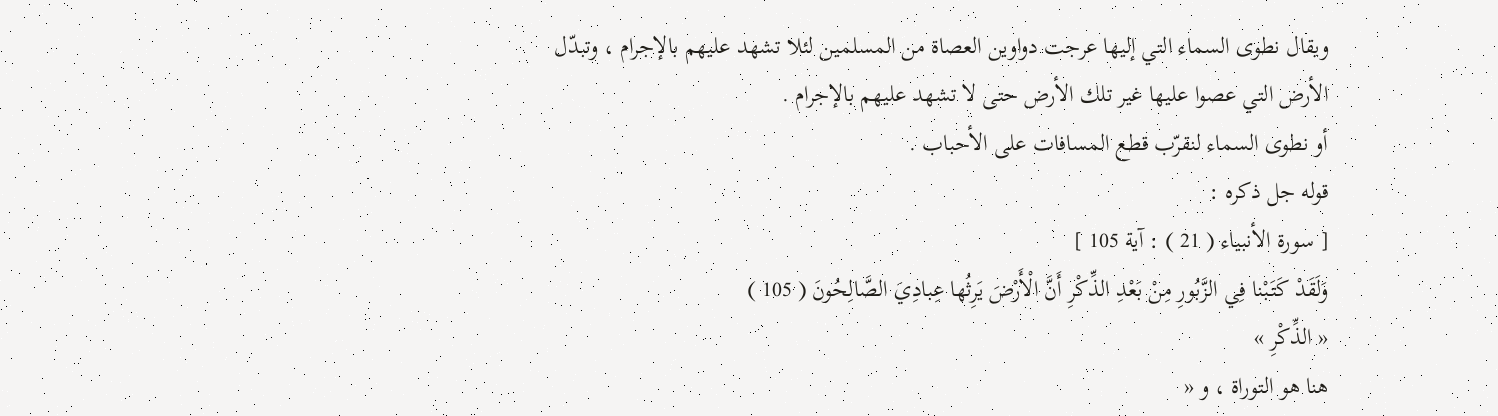ويقال نطوى السماء التي إليها عرجت دواوين العصاة من المسلمين لئلا تشهد عليهم بالإجرام ، وتبدّل الأرض التي عصوا عليها غير تلك الأرض حتى لا تشهد عليهم بالإجرام .
أو نطوى السماء لنقرّب قطع المسافات على الأحباب .
قوله جل ذكره :
[ سورة الأنبياء ( 21 ) : آية 105 ]
وَلَقَدْ كَتَبْنا فِي الزَّبُورِ مِنْ بَعْدِ الذِّكْرِ أَنَّ الْأَرْضَ يَرِثُها عِبادِيَ الصَّالِحُونَ ( 105 )
« الذِّكْرِ »
هنا هو التوراة ، و «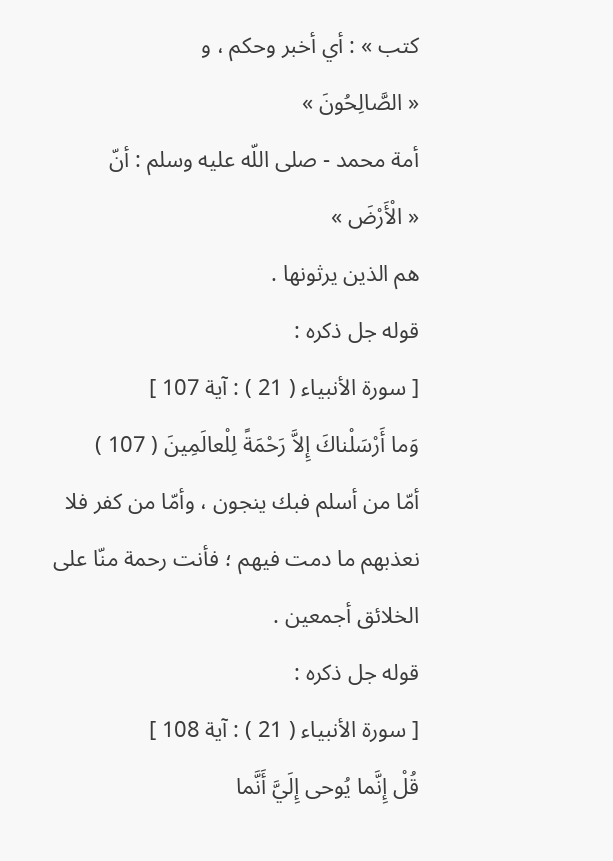كتب » : أي أخبر وحكم ، و
« الصَّالِحُونَ »
أمة محمد - صلى اللّه عليه وسلم : أنّ
« الْأَرْضَ »
هم الذين يرثونها .
قوله جل ذكره :
[ سورة الأنبياء ( 21 ) : آية 107 ]
وَما أَرْسَلْناكَ إِلاَّ رَحْمَةً لِلْعالَمِينَ ( 107 )
أمّا من أسلم فبك ينجون ، وأمّا من كفر فلا نعذبهم ما دمت فيهم ؛ فأنت رحمة منّا على الخلائق أجمعين .
قوله جل ذكره :
[ سورة الأنبياء ( 21 ) : آية 108 ]
قُلْ إِنَّما يُوحى إِلَيَّ أَنَّما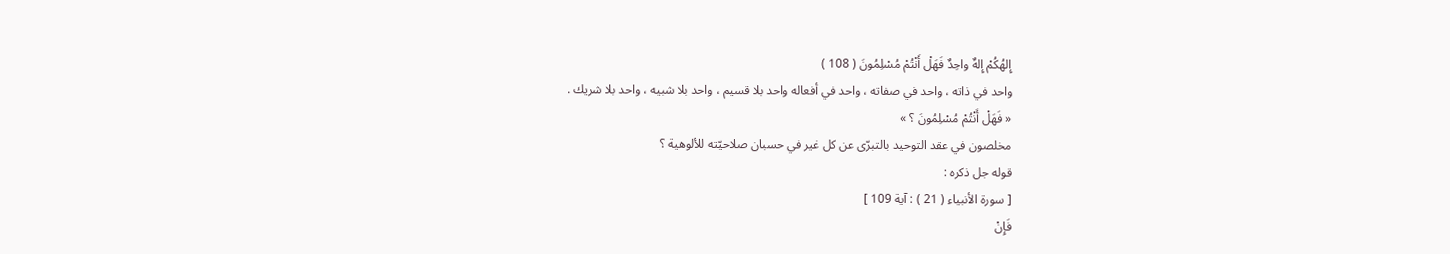إِلهُكُمْ إِلهٌ واحِدٌ فَهَلْ أَنْتُمْ مُسْلِمُونَ ( 108 )
واحد في ذاته ، واحد في صفاته ، واحد في أفعاله واحد بلا قسيم ، واحد بلا شبيه ، واحد بلا شريك .
« فَهَلْ أَنْتُمْ مُسْلِمُونَ ؟ »
مخلصون في عقد التوحيد بالتبرّى عن كل غير في حسبان صلاحيّته للألوهية ؟
قوله جل ذكره :
[ سورة الأنبياء ( 21 ) : آية 109 ]
فَإِنْ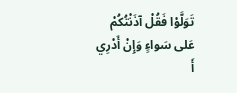تَوَلَّوْا فَقُلْ آذَنْتُكُمْ عَلى سَواءٍ وَإِنْ أَدْرِي أَ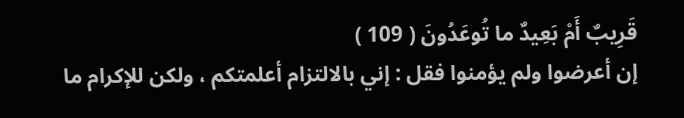قَرِيبٌ أَمْ بَعِيدٌ ما تُوعَدُونَ ( 109 )
إن أعرضوا ولم يؤمنوا فقل : إني بالالتزام أعلمتكم ، ولكن للإكرام ما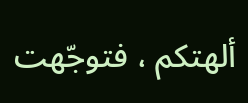ألهتكم ، فتوجّهت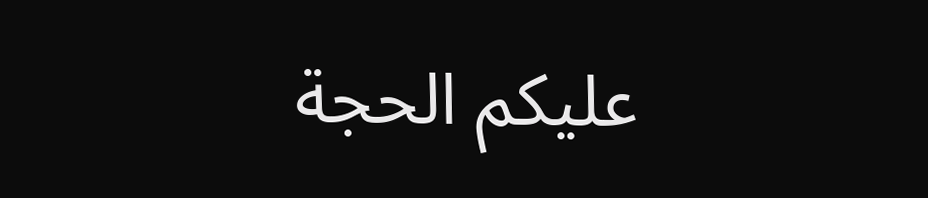عليكم الحجة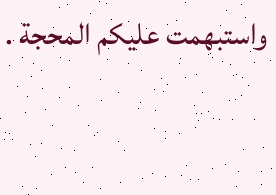واستبهمت عليكم المحجة .